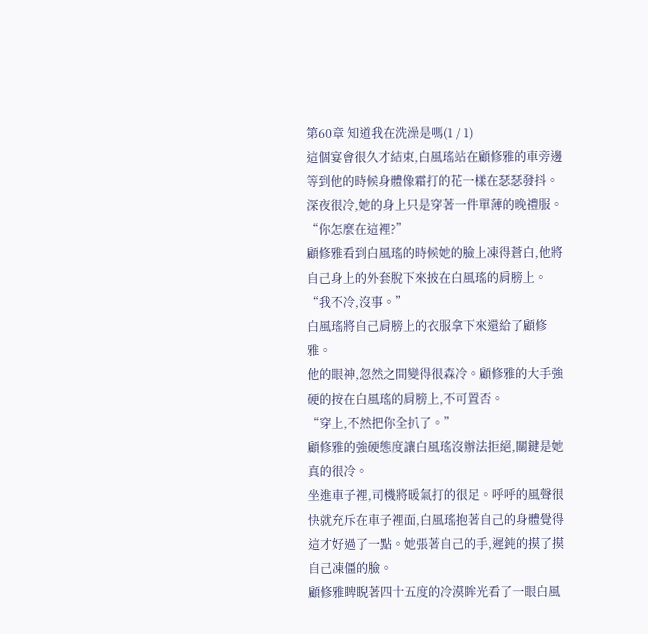第60章 知道我在洗澡是嗎(1 / 1)
這個宴會很久才結束,白風瑤站在顧修雅的車旁邊等到他的時候身體像霜打的花一樣在瑟瑟發抖。深夜很冷,她的身上只是穿著一件單薄的晚禮服。
“你怎麼在這裡?”
顧修雅看到白風瑤的時候她的臉上凍得蒼白,他將自己身上的外套脫下來披在白風瑤的肩膀上。
“我不冷,沒事。”
白風瑤將自己肩膀上的衣服拿下來還給了顧修雅。
他的眼神,忽然之間變得很森冷。顧修雅的大手強硬的按在白風瑤的肩膀上,不可置否。
“穿上,不然把你全扒了。”
顧修雅的強硬態度讓白風瑤沒辦法拒絕,關鍵是她真的很冷。
坐進車子裡,司機將暖氣打的很足。呼呼的風聲很快就充斥在車子裡面,白風瑤抱著自己的身體覺得這才好過了一點。她張著自己的手,遲鈍的摸了摸自己凍僵的臉。
顧修雅睥睨著四十五度的冷漠眸光看了一眼白風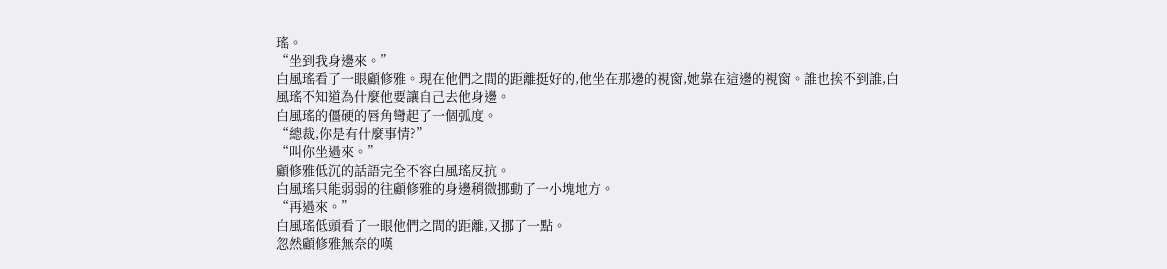瑤。
“坐到我身邊來。”
白風瑤看了一眼顧修雅。現在他們之間的距離挺好的,他坐在那邊的視窗,她靠在這邊的視窗。誰也挨不到誰,白風瑤不知道為什麼他要讓自己去他身邊。
白風瑤的僵硬的唇角彎起了一個弧度。
“總裁,你是有什麼事情?”
“叫你坐過來。”
顧修雅低沉的話語完全不容白風瑤反抗。
白風瑤只能弱弱的往顧修雅的身邊稍微挪動了一小塊地方。
“再過來。”
白風瑤低頭看了一眼他們之間的距離,又挪了一點。
忽然顧修雅無奈的嘆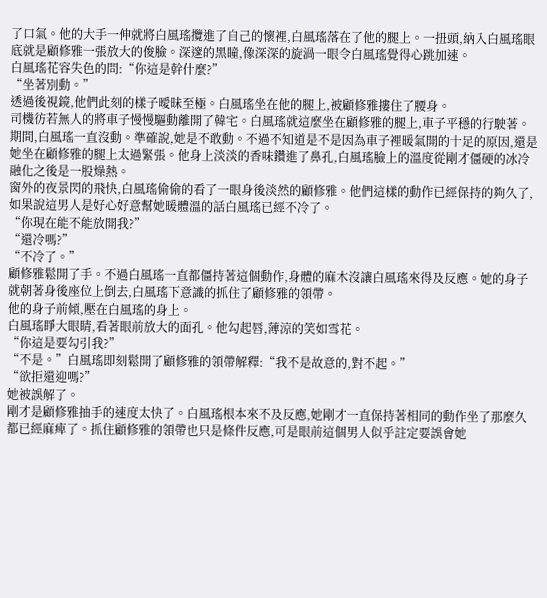了口氣。他的大手一伸就將白風瑤攬進了自己的懷裡,白風瑤落在了他的腿上。一扭頭,納入白風瑤眼底就是顧修雅一張放大的俊臉。深邃的黑瞳,像深深的旋渦一眼令白風瑤覺得心跳加速。
白風瑤花容失色的問:“你這是幹什麼?”
“坐著別動。”
透過後視鏡,他們此刻的樣子曖昧至極。白風瑤坐在他的腿上,被顧修雅摟住了腰身。
司機彷若無人的將車子慢慢驅動離開了韓宅。白風瑤就這麼坐在顧修雅的腿上,車子平穩的行駛著。
期間,白風瑤一直沒動。準確說,她是不敢動。不過不知道是不是因為車子裡暖氣開的十足的原因,還是她坐在顧修雅的腿上太過緊張。他身上淡淡的香味鑽進了鼻孔,白風瑤臉上的溫度從剛才僵硬的冰冷融化之後是一股燥熱。
窗外的夜景閃的飛快,白風瑤偷偷的看了一眼身後淡然的顧修雅。他們這樣的動作已經保持的夠久了,如果說這男人是好心好意幫她暖體溫的話白風瑤已經不冷了。
“你現在能不能放開我?”
“還冷嗎?”
“不冷了。”
顧修雅鬆開了手。不過白風瑤一直都僵持著這個動作,身體的麻木沒讓白風瑤來得及反應。她的身子就朝著身後座位上倒去,白風瑤下意識的抓住了顧修雅的領帶。
他的身子前傾,壓在白風瑤的身上。
白風瑤睜大眼睛,看著眼前放大的面孔。他勾起唇,薄涼的笑如雪花。
“你這是要勾引我?”
“不是。”白風瑤即刻鬆開了顧修雅的領帶解釋:“我不是故意的,對不起。”
“欲拒還迎嗎?”
她被誤解了。
剛才是顧修雅抽手的速度太快了。白風瑤根本來不及反應,她剛才一直保持著相同的動作坐了那麼久都已經麻痺了。抓住顧修雅的領帶也只是條件反應,可是眼前這個男人似乎註定要誤會她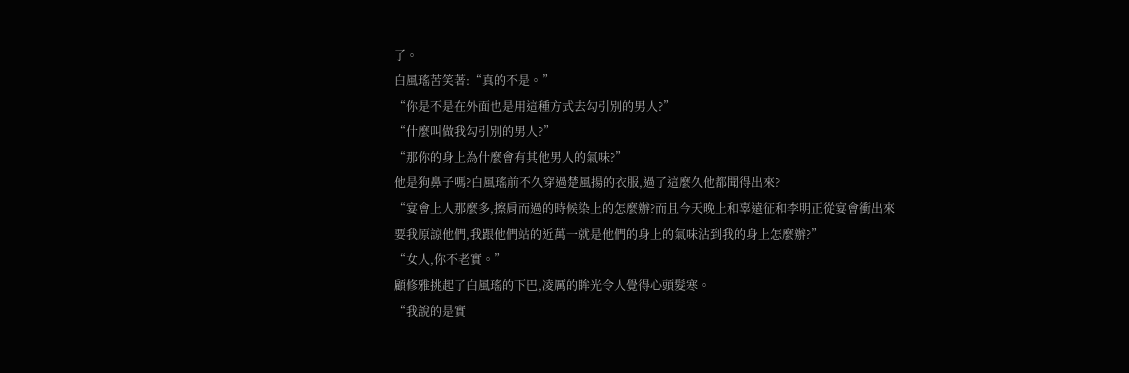了。
白風瑤苦笑著:“真的不是。”
“你是不是在外面也是用這種方式去勾引別的男人?”
“什麼叫做我勾引別的男人?”
“那你的身上為什麼會有其他男人的氣味?”
他是狗鼻子嗎?白風瑤前不久穿過楚風揚的衣服,過了這麼久他都聞得出來?
“宴會上人那麼多,擦肩而過的時候染上的怎麼辦?而且今天晚上和辜遠征和李明正從宴會衝出來要我原諒他們,我跟他們站的近萬一就是他們的身上的氣味沾到我的身上怎麼辦?”
“女人,你不老實。”
顧修雅挑起了白風瑤的下巴,凌厲的眸光令人覺得心頭髮寒。
“我說的是實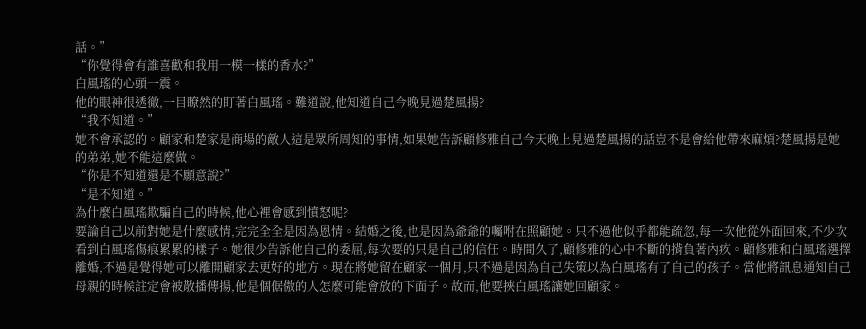話。”
“你覺得會有誰喜歡和我用一模一樣的香水?”
白風瑤的心頭一震。
他的眼神很透徹,一目瞭然的盯著白風瑤。難道說,他知道自己今晚見過楚風揚?
“我不知道。”
她不會承認的。顧家和楚家是商場的敵人這是眾所周知的事情,如果她告訴顧修雅自己今天晚上見過楚風揚的話豈不是會給他帶來麻煩?楚風揚是她的弟弟,她不能這麼做。
“你是不知道還是不願意說?”
“是不知道。”
為什麼白風瑤欺騙自己的時候,他心裡會感到憤怒呢?
要論自己以前對她是什麼感情,完完全全是因為恩情。結婚之後,也是因為爺爺的囑咐在照顧她。只不過他似乎都能疏忽,每一次他從外面回來,不少次看到白風瑤傷痕累累的樣子。她很少告訴他自己的委屈,每次要的只是自己的信任。時間久了,顧修雅的心中不斷的揹負著內疚。顧修雅和白風瑤選擇離婚,不過是覺得她可以離開顧家去更好的地方。現在將她留在顧家一個月,只不過是因為自己失策以為白風瑤有了自己的孩子。當他將訊息通知自己母親的時候註定會被散播傳揚,他是個倨傲的人怎麼可能會放的下面子。故而,他要挾白風瑤讓她回顧家。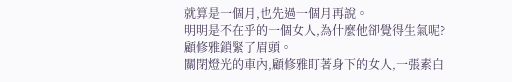就算是一個月,也先過一個月再說。
明明是不在乎的一個女人,為什麼他卻覺得生氣呢?
顧修雅鎖緊了眉頭。
關閉燈光的車內,顧修雅盯著身下的女人,一張素白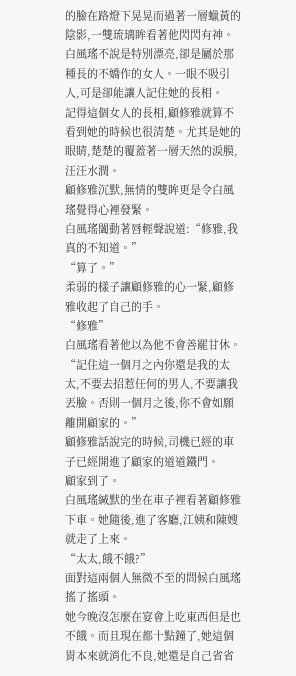的臉在路燈下晃晃而過著一層蠟黃的陰影,一雙琉璃眸看著他閃閃有神。白風瑤不說是特別漂亮,卻是屬於那種長的不嬌作的女人。一眼不吸引人,可是卻能讓人記住她的長相。
記得這個女人的長相,顧修雅就算不看到她的時候也很清楚。尤其是她的眼睛,楚楚的覆蓋著一層天然的淚膜,汪汪水潤。
顧修雅沉默,無情的雙眸更是令白風瑤覺得心裡發緊。
白風瑤闔動著唇輕聲說道:“修雅,我真的不知道。”
“算了。”
柔弱的樣子讓顧修雅的心一緊,顧修雅收起了自己的手。
“修雅”
白風瑤看著他以為他不會善罷甘休。
“記住這一個月之內你還是我的太太,不要去招惹任何的男人,不要讓我丟臉。否則一個月之後,你不會如願離開顧家的。”
顧修雅話說完的時候,司機已經的車子已經開進了顧家的道道鐵門。
顧家到了。
白風瑤緘默的坐在車子裡看著顧修雅下車。她隨後,進了客廳,江姨和陳嫂就走了上來。
“太太,餓不餓?”
面對這兩個人無微不至的問候白風瑤搖了搖頭。
她今晚沒怎麼在宴會上吃東西但是也不餓。而且現在都十點鐘了,她這個胃本來就消化不良,她還是自己省省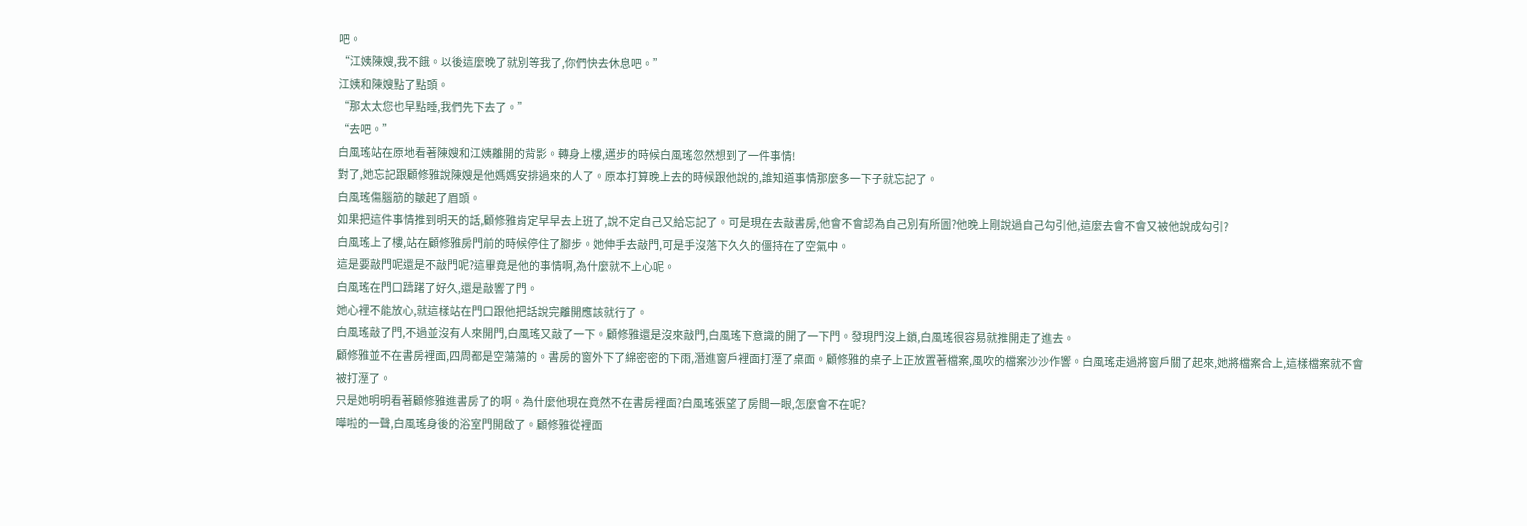吧。
“江姨陳嫂,我不餓。以後這麼晚了就別等我了,你們快去休息吧。”
江姨和陳嫂點了點頭。
“那太太您也早點睡,我們先下去了。”
“去吧。”
白風瑤站在原地看著陳嫂和江姨離開的背影。轉身上樓,邁步的時候白風瑤忽然想到了一件事情!
對了,她忘記跟顧修雅說陳嫂是他媽媽安排過來的人了。原本打算晚上去的時候跟他說的,誰知道事情那麼多一下子就忘記了。
白風瑤傷腦筋的皺起了眉頭。
如果把這件事情推到明天的話,顧修雅肯定早早去上班了,說不定自己又給忘記了。可是現在去敲書房,他會不會認為自己別有所圖?他晚上剛說過自己勾引他,這麼去會不會又被他說成勾引?
白風瑤上了樓,站在顧修雅房門前的時候停住了腳步。她伸手去敲門,可是手沒落下久久的僵持在了空氣中。
這是要敲門呢還是不敲門呢?這畢竟是他的事情啊,為什麼就不上心呢。
白風瑤在門口躊躇了好久,還是敲響了門。
她心裡不能放心,就這樣站在門口跟他把話說完離開應該就行了。
白風瑤敲了門,不過並沒有人來開門,白風瑤又敲了一下。顧修雅還是沒來敲門,白風瑤下意識的開了一下門。發現門沒上鎖,白風瑤很容易就推開走了進去。
顧修雅並不在書房裡面,四周都是空蕩蕩的。書房的窗外下了綿密密的下雨,潛進窗戶裡面打溼了桌面。顧修雅的桌子上正放置著檔案,風吹的檔案沙沙作響。白風瑤走過將窗戶關了起來,她將檔案合上,這樣檔案就不會被打溼了。
只是她明明看著顧修雅進書房了的啊。為什麼他現在竟然不在書房裡面?白風瑤張望了房間一眼,怎麼會不在呢?
嘩啦的一聲,白風瑤身後的浴室門開啟了。顧修雅從裡面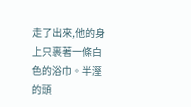走了出來,他的身上只裹著一條白色的浴巾。半溼的頭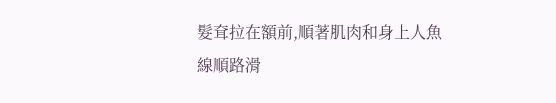髮耷拉在額前,順著肌肉和身上人魚線順路滑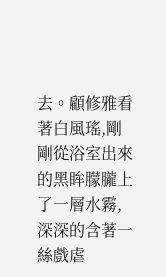去。顧修雅看著白風瑤,剛剛從浴室出來的黑眸朦朧上了一層水霧,深深的含著一絲戲虐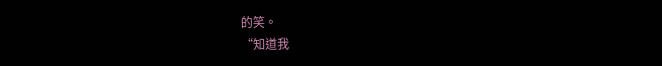的笑。
“知道我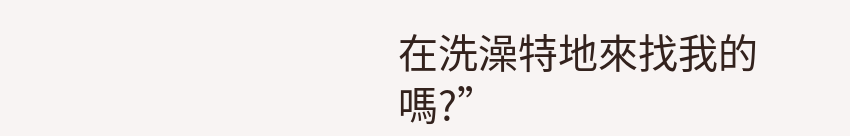在洗澡特地來找我的嗎?”